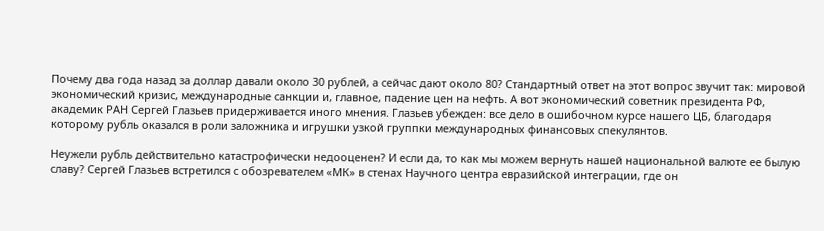Почему два года назад за доллар давали около 30 рублей, а сейчас дают около 80? Стандартный ответ на этот вопрос звучит так: мировой экономический кризис, международные санкции и, главное, падение цен на нефть. А вот экономический советник президента РФ, академик РАН Сергей Глазьев придерживается иного мнения. Глазьев убежден: все дело в ошибочном курсе нашего ЦБ, благодаря которому рубль оказался в роли заложника и игрушки узкой группки международных финансовых спекулянтов.

Неужели рубль действительно катастрофически недооценен? И если да, то как мы можем вернуть нашей национальной валюте ее былую славу? Сергей Глазьев встретился с обозревателем «МК» в стенах Научного центра евразийской интеграции, где он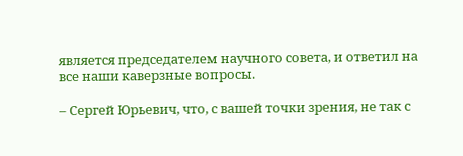является председателем научного совета, и ответил на все наши каверзные вопросы.

– Сергей Юрьевич, что, с вашей точки зрения, не так с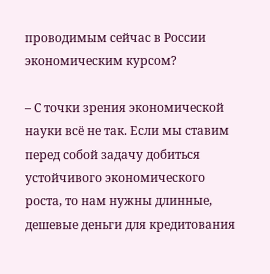проводимым сейчас в России экономическим курсом?

– С точки зрения экономической науки всё не так. Если мы ставим перед собой задачу добиться устойчивого экономического роста, то нам нужны длинные, дешевые деньги для кредитования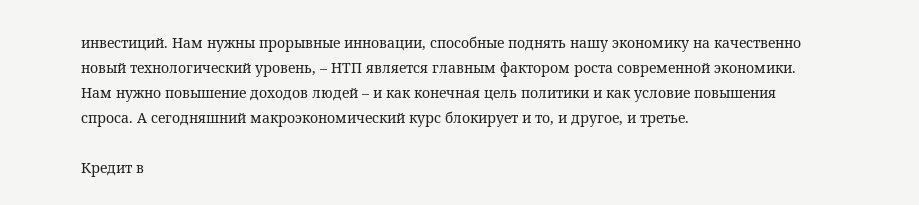инвестиций. Нам нужны прорывные инновации, способные поднять нашу экономику на качественно новый технологический уровень, – НТП является главным фактором роста современной экономики. Нам нужно повышение доходов людей – и как конечная цель политики и как условие повышения спроса. А сегодняшний макроэкономический курс блокирует и то, и другое, и третье.

Кредит в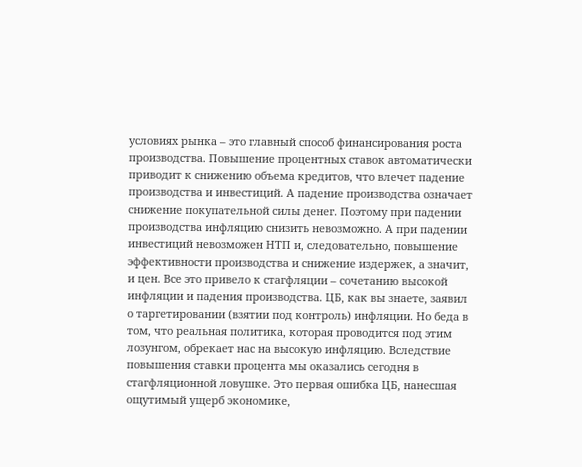условиях рынка – это главный способ финансирования роста производства. Повышение процентных ставок автоматически приводит к снижению объема кредитов, что влечет падение производства и инвестиций. А падение производства означает снижение покупательной силы денег. Поэтому при падении производства инфляцию снизить невозможно. А при падении инвестиций невозможен НТП и, следовательно, повышение эффективности производства и снижение издержек, а значит, и цен. Все это привело к стагфляции – сочетанию высокой инфляции и падения производства. ЦБ, как вы знаете, заявил о таргетировании (взятии под контроль) инфляции. Но беда в том, что реальная политика, которая проводится под этим лозунгом, обрекает нас на высокую инфляцию. Вследствие повышения ставки процента мы оказались сегодня в стагфляционной ловушке. Это первая ошибка ЦБ, нанесшая ощутимый ущерб экономике,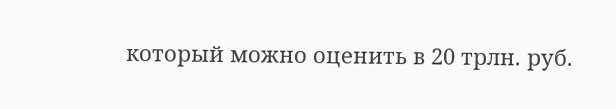который можно оценить в 20 трлн. руб.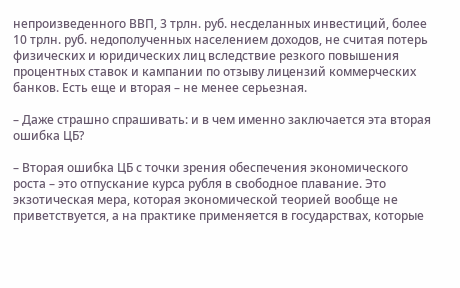непроизведенного ВВП, 3 трлн. руб. несделанных инвестиций, более 10 трлн. руб. недополученных населением доходов, не считая потерь физических и юридических лиц вследствие резкого повышения процентных ставок и кампании по отзыву лицензий коммерческих банков. Есть еще и вторая – не менее серьезная.

– Даже страшно спрашивать: и в чем именно заключается эта вторая ошибка ЦБ?

– Вторая ошибка ЦБ с точки зрения обеспечения экономического роста – это отпускание курса рубля в свободное плавание. Это экзотическая мера, которая экономической теорией вообще не приветствуется, а на практике применяется в государствах, которые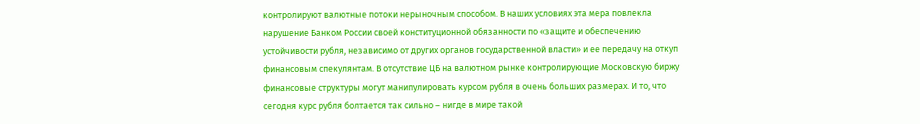контролируют валютные потоки нерыночным способом. В наших условиях эта мера повлекла нарушение Банком России своей конституционной обязанности по «защите и обеспечению устойчивости рубля, независимо от других органов государственной власти» и ее передачу на откуп финансовым спекулянтам. В отсутствие ЦБ на валютном рынке контролирующие Московскую биржу финансовые структуры могут манипулировать курсом рубля в очень больших размерах. И то, что сегодня курс рубля болтается так сильно – нигде в мире такой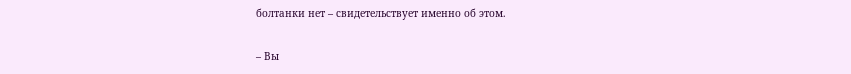болтанки нет – свидетельствует именно об этом.

– Вы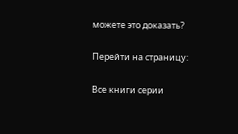можете это доказать?

Перейти на страницу:

Все книги серии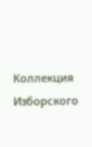Коллекция Изборского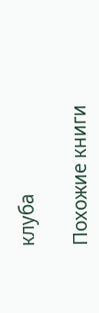клуба

Похожие книги